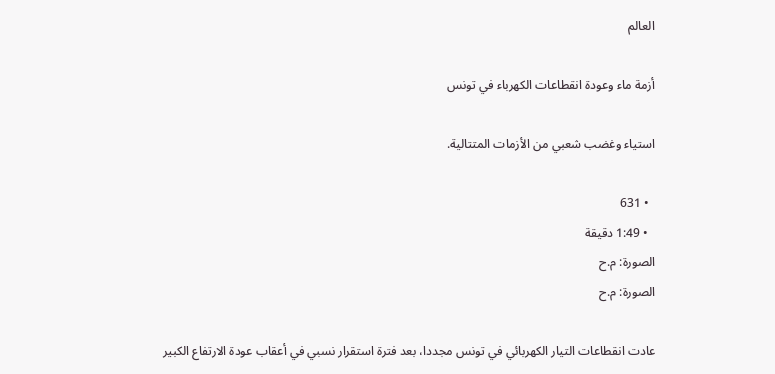العالم

أزمة ماء وعودة انقطاعات الكهرباء في تونس

استياء وغضب شعبي من الأزمات المتتالية.

  • 631
  • 1:49 دقيقة
الصورة: م.ح
الصورة: م.ح

عادت انقطاعات التيار الكهربائي في تونس مجددا، بعد فترة استقرار نسبي في أعقاب عودة الارتفاع الكبير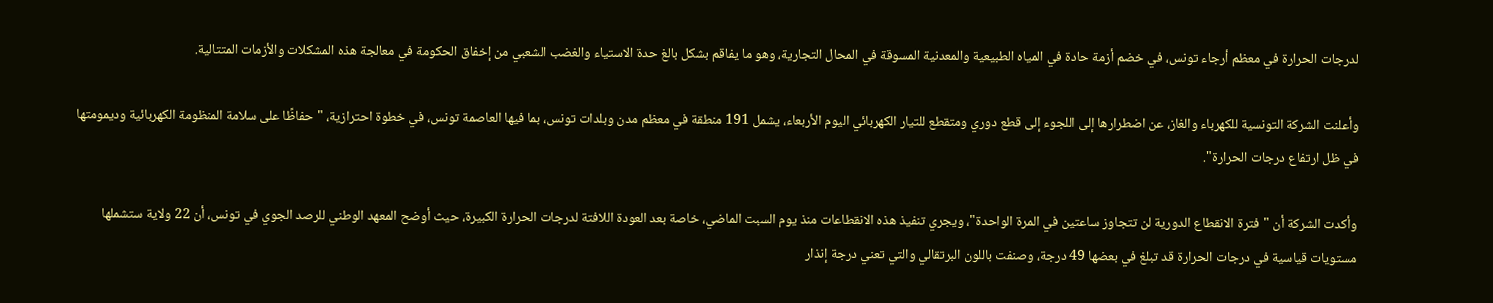لدرجات الحرارة في معظم أرجاء تونس، في خضم أزمة حادة في المياه الطبيعية والمعدنية المسوقة في المحال التجارية، وهو ما يفاقم بشكل بالغ حدة الاستياء والغضب الشعبي من إخفاق الحكومة في معالجة هذه المشكلات والأزمات المتتالية.

وأعلنت الشركة التونسية للكهرباء والغاز، عن اضطرارها إلى اللجوء إلى قطع دوري ومتقطع للتيار الكهربائي اليوم الأربعاء، يشمل 191 منطقة في معظم مدن وبلدات تونس، بما فيها العاصمة تونس، في خطوة احترازية، "حفاظًا على سلامة المنظومة الكهربائية وديمومتها في ظل ارتفاع درجات الحرارة".

وأكدت الشركة أن "فترة الانقطاع الدورية لن تتجاوز ساعتين في المرة الواحدة"، ويجري تنفيذ هذه الانقطاعات منذ يوم السبت الماضي، خاصة بعد العودة اللافتة لدرجات الحرارة الكبيرة، حيث أوضح المعهد الوطني للرصد الجوي في تونس، أن 22 ولاية ستشملها مستويات قياسية في درجات الحرارة قد تبلغ في بعضها 49 درجة، وصنفت باللون البرتقالي والتي تعني درجة إنذار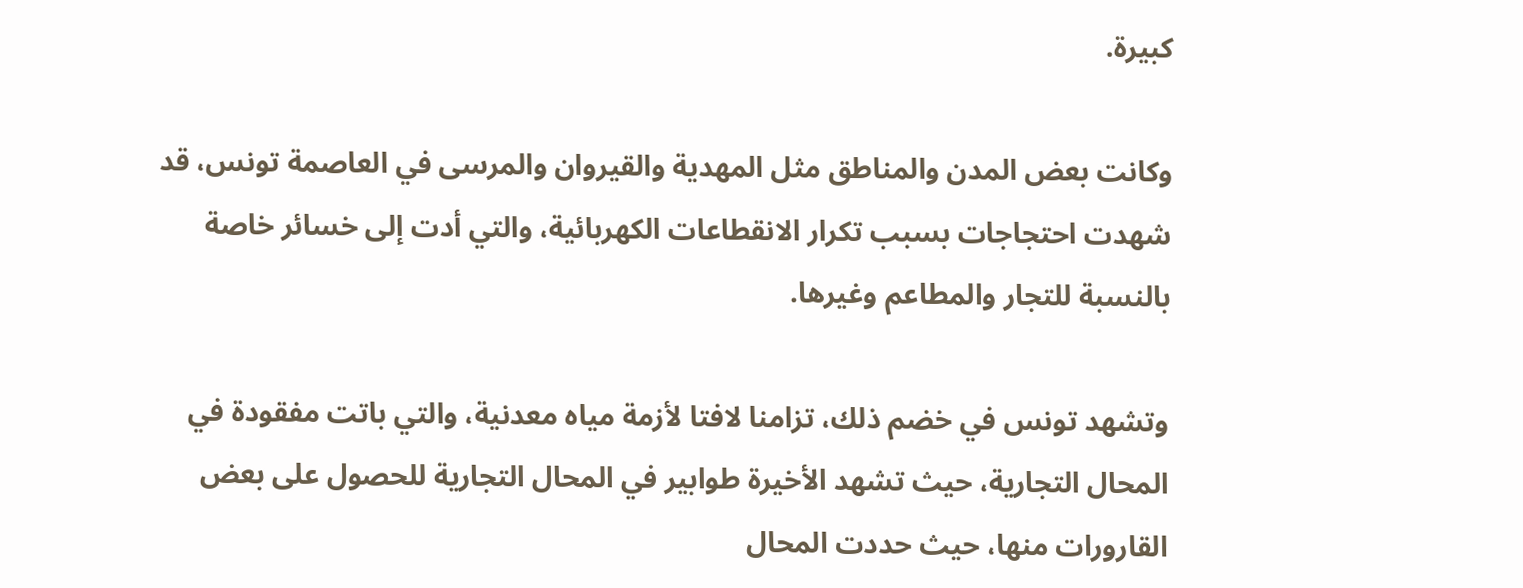كبيرة.

وكانت بعض المدن والمناطق مثل المهدية والقيروان والمرسى في العاصمة تونس، قد شهدت احتجاجات بسبب تكرار الانقطاعات الكهربائية، والتي أدت إلى خسائر خاصة بالنسبة للتجار والمطاعم وغيرها.

وتشهد تونس في خضم ذلك، تزامنا لافتا لأزمة مياه معدنية، والتي باتت مفقودة في المحال التجارية، حيث تشهد الأخيرة طوابير في المحال التجارية للحصول على بعض القارورات منها، حيث حددت المحال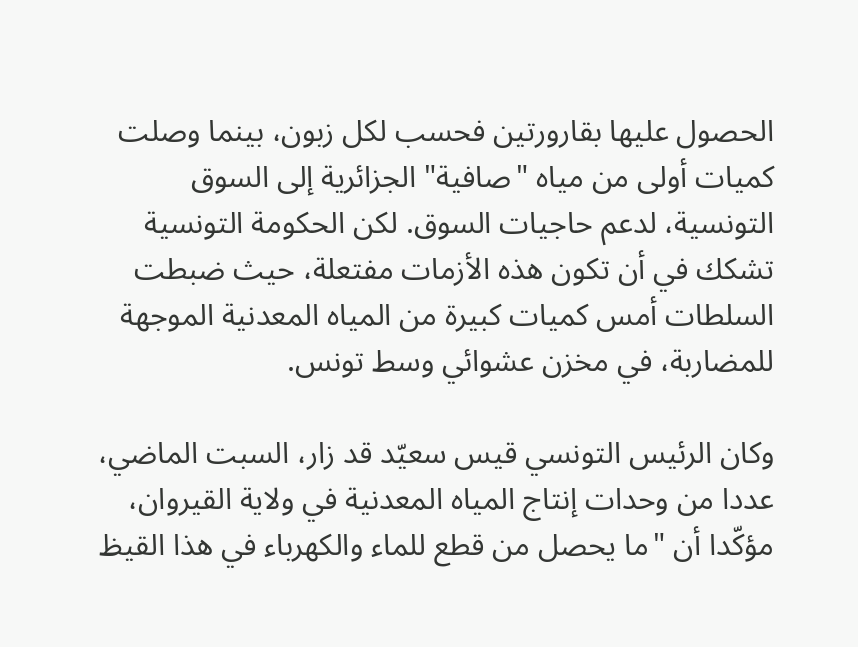الحصول عليها بقارورتين فحسب لكل زبون، بينما وصلت كميات أولى من مياه "صافية" الجزائرية إلى السوق التونسية، لدعم حاجيات السوق. لكن الحكومة التونسية تشكك في أن تكون هذه الأزمات مفتعلة، حيث ضبطت السلطات أمس كميات كبيرة من المياه المعدنية الموجهة للمضاربة، في مخزن عشوائي وسط تونس.

وكان الرئيس التونسي قيس سعيّد قد زار، السبت الماضي، عددا من وحدات إنتاج المياه المعدنية في ولاية القيروان، مؤكّدا أن "ما يحصل من قطع للماء والكهرباء في هذا القيظ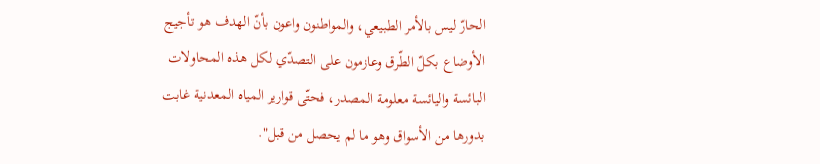الحارّ ليس بالأمر الطبيعي، والمواطنون واعون بأنّ الهدف هو تأجيج الأوضاع بكلّ الطّرق وعازمون على التصدّي لكل هذه المحاولات البائسة واليائسة معلومة المصدر، فحتّى قوارير المياه المعدنية غابت بدورها من الأسواق وهو ما لم يحصل من قبل".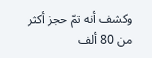وكشف أنه تمّ حجز أكثر من 80 ألف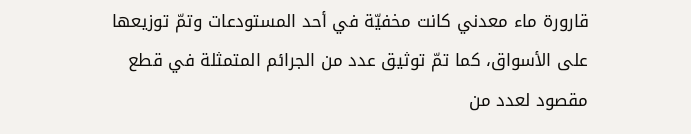قارورة ماء معدني كانت مخفيّة في أحد المستودعات وتمّ توزيعها على الأسواق، كما تمّ توثيق عدد من الجرائم المتمثلة في قطع مقصود لعدد من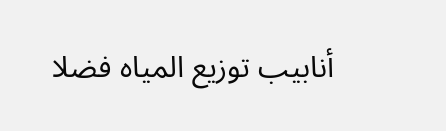أنابيب توزيع المياه فضلا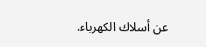عن أسلاك الكهرباء.